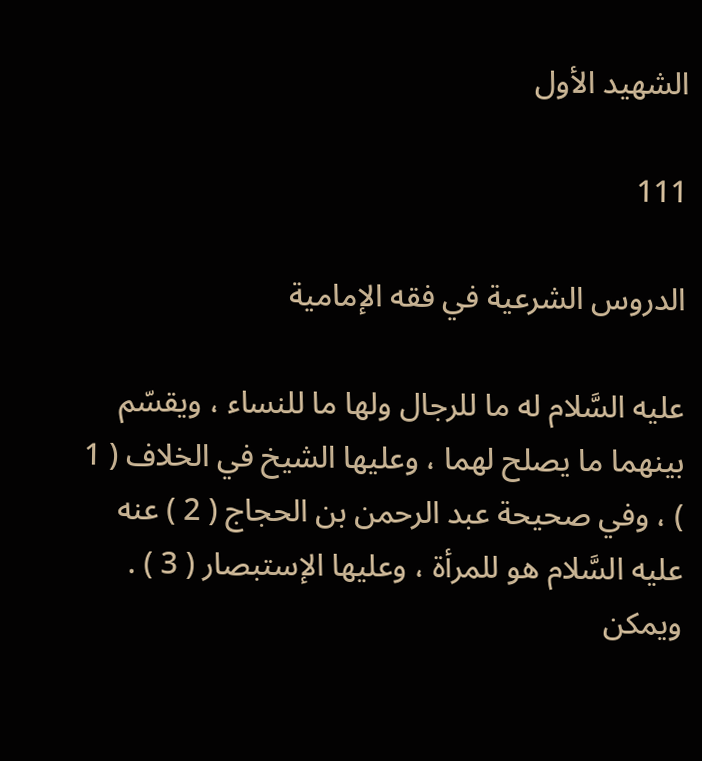الشهيد الأول

111

الدروس الشرعية في فقه الإمامية

عليه السَّلام له ما للرجال ولها ما للنساء ، ويقسّم بينهما ما يصلح لهما ، وعليها الشيخ في الخلاف ( 1 ) ، وفي صحيحة عبد الرحمن بن الحجاج ( 2 ) عنه عليه السَّلام هو للمرأة ، وعليها الإستبصار ( 3 ) . ويمكن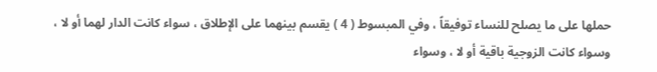حملها على ما يصلح للنساء توفيقاً ، وفي المبسوط ( 4 ) يقسم بينهما على الإطلاق ، سواء كانت الدار لهما أو لا ، وسواء كانت الزوجية باقية أو لا ، وسواء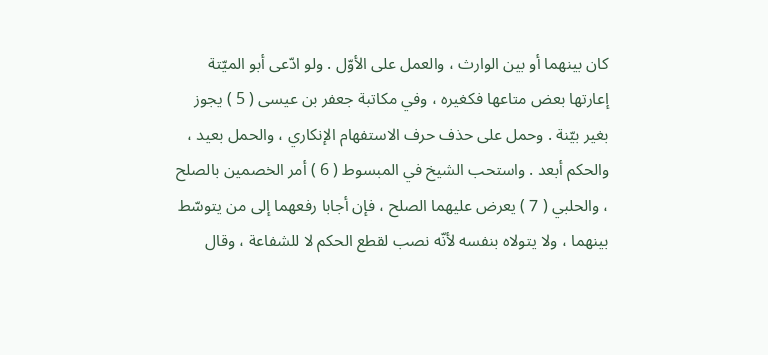كان بينهما أو بين الوارث ، والعمل على الأوّل . ولو ادّعى أبو الميّتة إعارتها بعض متاعها فكغيره ، وفي مكاتبة جعفر بن عيسى ( 5 ) يجوز بغير بيّنة . وحمل على حذف حرف الاستفهام الإنكاري ، والحمل بعيد ، والحكم أبعد . واستحب الشيخ في المبسوط ( 6 ) أمر الخصمين بالصلح ، والحلبي ( 7 ) يعرض عليهما الصلح ، فإن أجابا رفعهما إلى من يتوسّط بينهما ، ولا يتولاه بنفسه لأنّه نصب لقطع الحكم لا للشفاعة ، وقال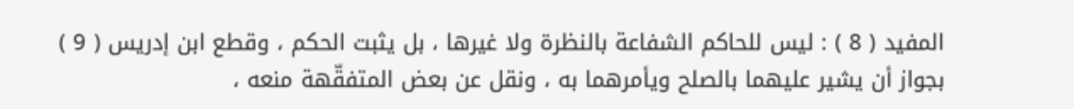المفيد ( 8 ) : ليس للحاكم الشفاعة بالنظرة ولا غيرها ، بل يثبت الحكم ، وقطع ابن إدريس ( 9 ) بجواز أن يشير عليهما بالصلح ويأمرهما به ، ونقل عن بعض المتفقّهة منعه ،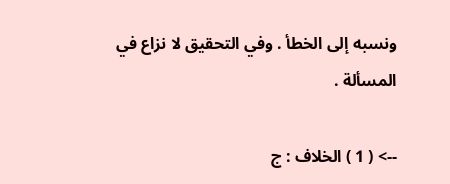ونسبه إلى الخطأ . وفي التحقيق لا نزاع في المسألة .

--> ( 1 ) الخلاف : ج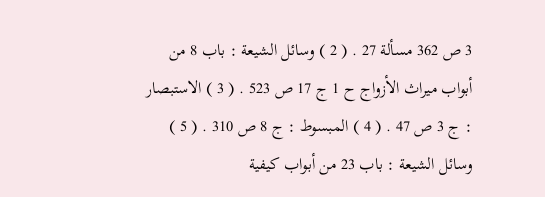3 ص 362 مسألة 27 . ( 2 ) وسائل الشيعة : باب 8 من أبواب ميراث الأزواج ح 1 ج 17 ص 523 . ( 3 ) الاستبصار : ج 3 ص 47 . ( 4 ) المبسوط : ج 8 ص 310 . ( 5 ) وسائل الشيعة : باب 23 من أبواب كيفية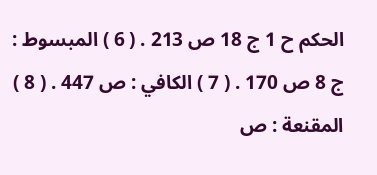الحكم ح 1 ج 18 ص 213 . ( 6 ) المبسوط : ج 8 ص 170 . ( 7 ) الكافي : ص 447 . ( 8 ) المقنعة : ص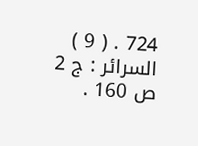724 . ( 9 ) السرائر : ج 2 ص 160 .